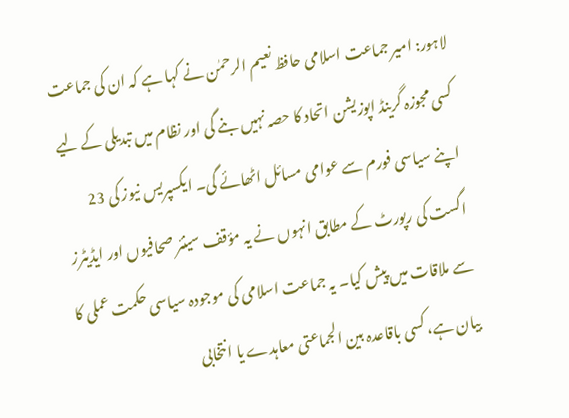لاہور: امیر جماعت اسلامی حافظ نعیم الرحمٰن نے کہا ہے کہ ان کی جماعت کسی مجوزہ گرینڈ اپوزیشن اتحاد کا حصہ نہیں بنے گی اور نظام میں تبدیلی کے لیے اپنے سیاسی فورم سے عوامی مسائل اٹھائے گی۔ ایکسپریس نیوز کی 23 اگست کی رپورٹ کے مطابق انہوں نے یہ مؤقف سینئر صحافیوں اور ایڈیٹرز سے ملاقات میں پیش کیا۔ یہ جماعت اسلامی کی موجودہ سیاسی حکمت عملی کا بیان ہے، کسی باقاعدہ بین الجماعتی معاہدے یا انتخابی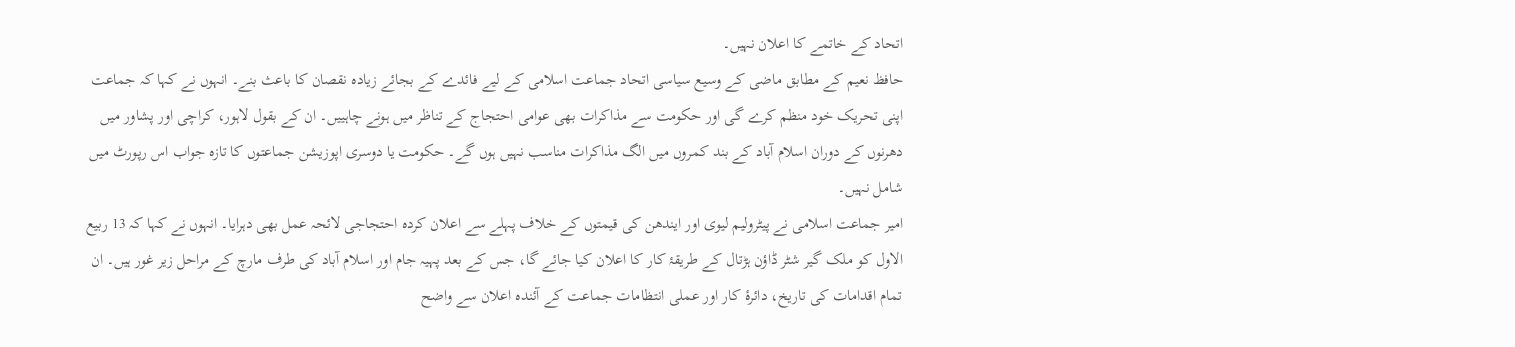اتحاد کے خاتمے کا اعلان نہیں۔
حافظ نعیم کے مطابق ماضی کے وسیع سیاسی اتحاد جماعت اسلامی کے لیے فائدے کے بجائے زیادہ نقصان کا باعث بنے۔ انہوں نے کہا کہ جماعت اپنی تحریک خود منظم کرے گی اور حکومت سے مذاکرات بھی عوامی احتجاج کے تناظر میں ہونے چاہییں۔ ان کے بقول لاہور، کراچی اور پشاور میں دھرنوں کے دوران اسلام آباد کے بند کمروں میں الگ مذاکرات مناسب نہیں ہوں گے۔ حکومت یا دوسری اپوزیشن جماعتوں کا تازہ جواب اس رپورٹ میں شامل نہیں۔
امیر جماعت اسلامی نے پیٹرولیم لیوی اور ایندھن کی قیمتوں کے خلاف پہلے سے اعلان کردہ احتجاجی لائحہ عمل بھی دہرایا۔ انہوں نے کہا کہ 13 ربیع الاول کو ملک گیر شٹر ڈاؤن ہڑتال کے طریقۂ کار کا اعلان کیا جائے گا، جس کے بعد پہیہ جام اور اسلام آباد کی طرف مارچ کے مراحل زیر غور ہیں۔ ان تمام اقدامات کی تاریخ، دائرۂ کار اور عملی انتظامات جماعت کے آئندہ اعلان سے واضح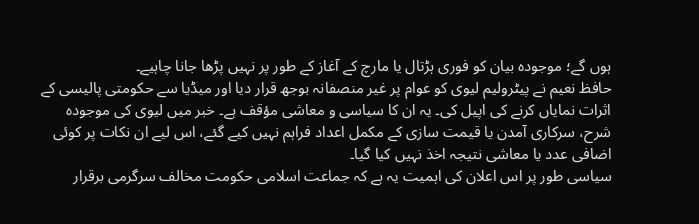ہوں گے؛ موجودہ بیان کو فوری ہڑتال یا مارچ کے آغاز کے طور پر نہیں پڑھا جانا چاہیے۔
حافظ نعیم نے پیٹرولیم لیوی کو عوام پر غیر منصفانہ بوجھ قرار دیا اور میڈیا سے حکومتی پالیسی کے اثرات نمایاں کرنے کی اپیل کی۔ یہ ان کا سیاسی و معاشی مؤقف ہے۔ خبر میں لیوی کی موجودہ شرح، سرکاری آمدن یا قیمت سازی کے مکمل اعداد فراہم نہیں کیے گئے، اس لیے ان نکات پر کوئی اضافی عدد یا معاشی نتیجہ اخذ نہیں کیا گیا۔
سیاسی طور پر اس اعلان کی اہمیت یہ ہے کہ جماعت اسلامی حکومت مخالف سرگرمی برقرار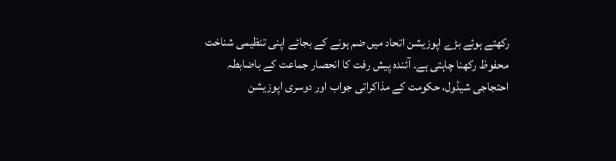رکھتے ہوئے بڑے اپوزیشن اتحاد میں ضم ہونے کے بجائے اپنی تنظیمی شناخت محفوظ رکھنا چاہتی ہے۔ آئندہ پیش رفت کا انحصار جماعت کے باضابطہ احتجاجی شیڈول، حکومت کے مذاکراتی جواب اور دوسری اپوزیشن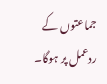جماعتوں کے ردعمل پر ہوگا۔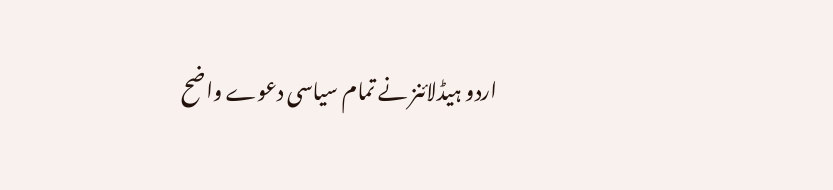اردو ہیڈلائنز نے تمام سیاسی دعوے واضح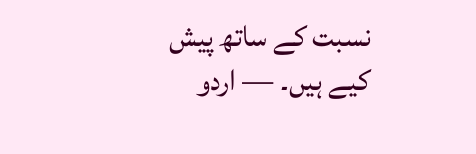نسبت کے ساتھ پیش کیے ہیں۔ — اردو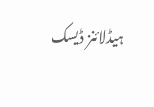ہیڈلائنز ڈیسک